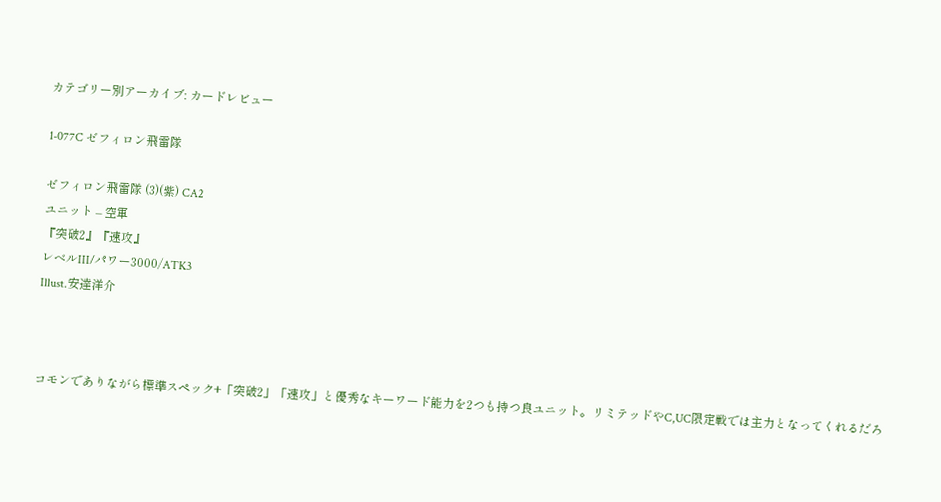カテゴリー別アーカイブ: カードレビュー

1-077C ゼフィロン飛雷隊

ゼフィロン飛雷隊 (3)(紫) CA2
ユニット – 空軍
『突破2』『速攻』
レベルIII/パワー3000/ATK3
Illust.安達洋介



コモンでありながら標準スペック+「突破2」「速攻」と優秀なキーワード能力を2つも持つ良ユニット。リミテッドやC,UC限定戦では主力となってくれるだろ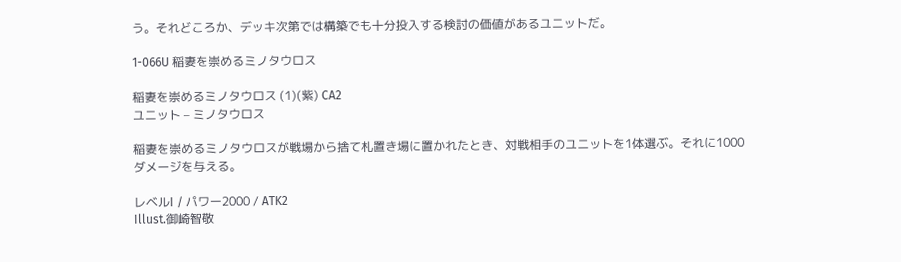う。それどころか、デッキ次第では構築でも十分投入する検討の価値があるユニットだ。

1-066U 稲妻を崇めるミノタウロス

稲妻を崇めるミノタウロス (1)(紫) CA2
ユニット – ミノタウロス

稲妻を崇めるミノタウロスが戦場から捨て札置き場に置かれたとき、対戦相手のユニットを1体選ぶ。それに1000ダメージを与える。

レベルI / パワー2000 / ATK2
Illust.御崎智敬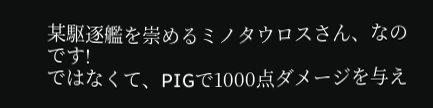某駆逐艦を崇めるミノタウロスさん、なのです!
ではなくて、PIGで1000点ダメージを与え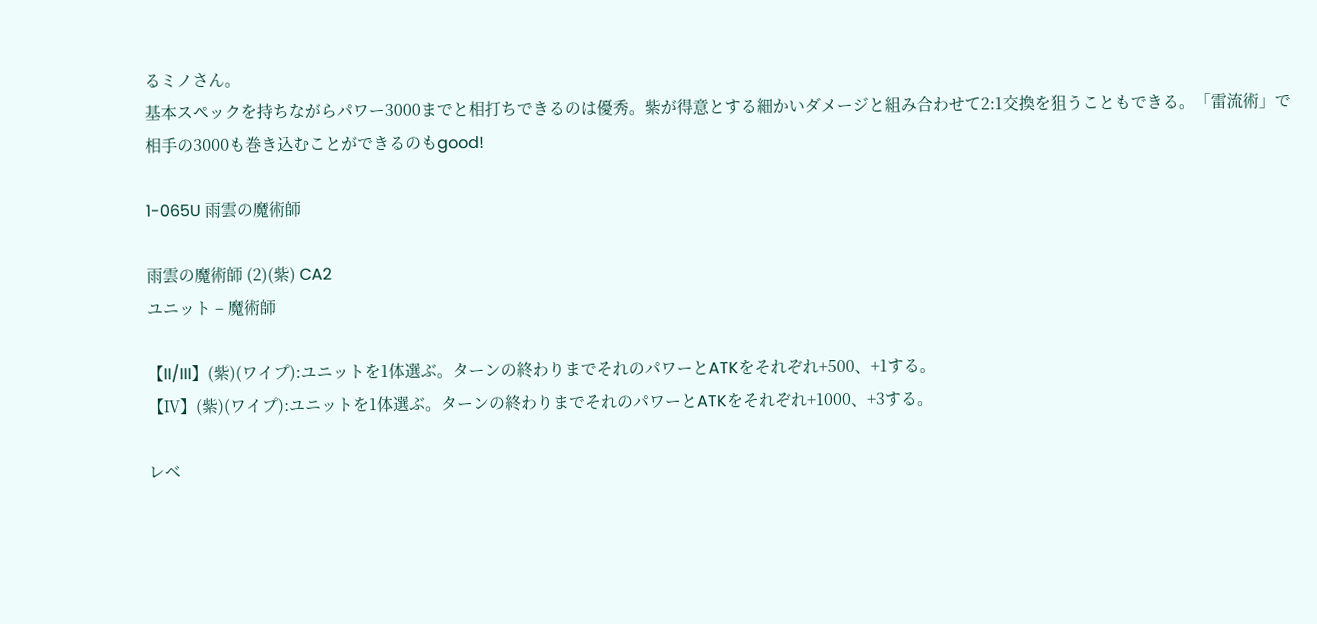るミノさん。
基本スペックを持ちながらパワー3000までと相打ちできるのは優秀。紫が得意とする細かいダメージと組み合わせて2:1交換を狙うこともできる。「雷流術」で相手の3000も巻き込むことができるのもgood!

1-065U 雨雲の魔術師

雨雲の魔術師 (2)(紫) CA2
ユニット – 魔術師

【II/III】(紫)(ワイプ):ユニットを1体選ぶ。ターンの終わりまでそれのパワーとATKをそれぞれ+500、+1する。
【Ⅳ】(紫)(ワイプ):ユニットを1体選ぶ。ターンの終わりまでそれのパワーとATKをそれぞれ+1000、+3する。

レベ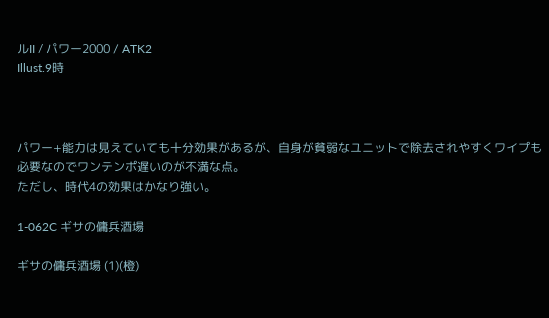ルII / パワー2000 / ATK2
Illust.9時



パワー+能力は見えていても十分効果があるが、自身が貧弱なユニットで除去されやすくワイプも必要なのでワンテンポ遅いのが不満な点。
ただし、時代4の効果はかなり強い。

1-062C ギサの傭兵酒場

ギサの傭兵酒場 (1)(橙)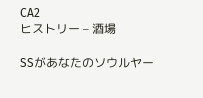CA2
ヒストリー – 酒場

SSがあなたのソウルヤー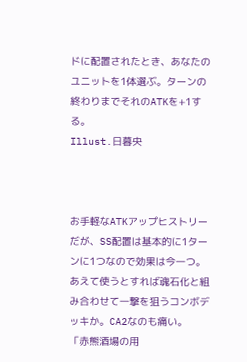ドに配置されたとき、あなたのユニットを1体選ぶ。ターンの終わりまでそれのATKを+1する。
Illust.日暮央



お手軽なATKアップヒストリーだが、SS配置は基本的に1ターンに1つなので効果は今一つ。あえて使うとすれば魂石化と組み合わせて一撃を狙うコンボデッキか。CA2なのも痛い。
「赤熊酒場の用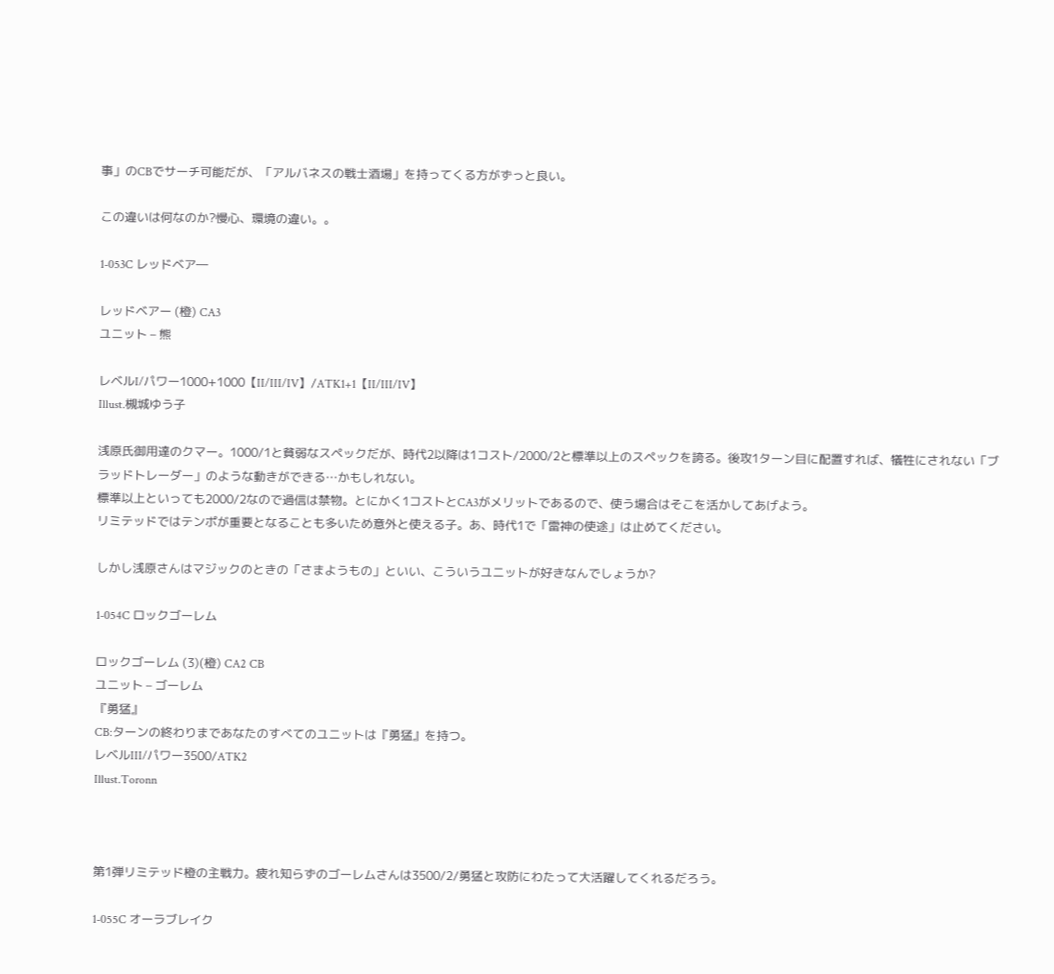事」のCBでサーチ可能だが、「アルバネスの戦士酒場」を持ってくる方がずっと良い。

この違いは何なのか?慢心、環境の違い。。

1-053C レッドベア―

レッドベアー (橙) CA3
ユニット – 熊

レベルI/パワー1000+1000【II/III/IV】/ATK1+1【II/III/IV】
Illust.槻城ゆう子

浅原氏御用達のクマー。1000/1と貧弱なスペックだが、時代2以降は1コスト/2000/2と標準以上のスペックを誇る。後攻1ターン目に配置すれば、犠牲にされない「ブラッドトレーダー」のような動きができる…かもしれない。
標準以上といっても2000/2なので過信は禁物。とにかく1コストとCA3がメリットであるので、使う場合はそこを活かしてあげよう。
リミテッドではテンポが重要となることも多いため意外と使える子。あ、時代1で「雷神の使途」は止めてください。

しかし浅原さんはマジックのときの「さまようもの」といい、こういうユニットが好きなんでしょうか?

1-054C ロックゴーレム

ロックゴーレム (3)(橙) CA2 CB
ユニット – ゴーレム
『勇猛』
CB:ターンの終わりまであなたのすべてのユニットは『勇猛』を持つ。
レベルIII/パワー3500/ATK2
Illust.Toronn



第1弾リミテッド橙の主戦力。疲れ知らずのゴーレムさんは3500/2/勇猛と攻防にわたって大活躍してくれるだろう。

1-055C オーラブレイク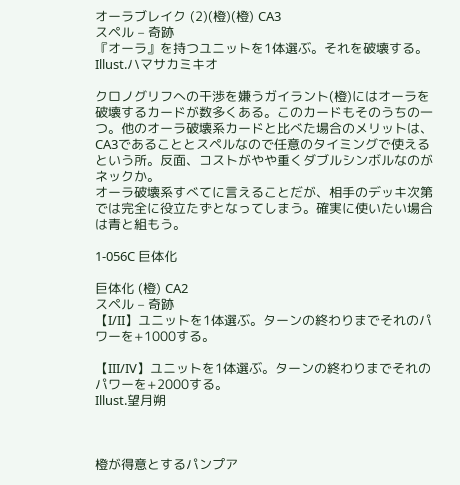オーラブレイク (2)(橙)(橙) CA3
スペル – 奇跡
『オーラ』を持つユニットを1体選ぶ。それを破壊する。
Illust.ハマサカミキオ

クロノグリフへの干渉を嫌うガイラント(橙)にはオーラを破壊するカードが数多くある。このカードもそのうちの一つ。他のオーラ破壊系カードと比べた場合のメリットは、CA3であることとスペルなので任意のタイミングで使えるという所。反面、コストがやや重くダブルシンボルなのがネックか。
オーラ破壊系すべてに言えることだが、相手のデッキ次第では完全に役立たずとなってしまう。確実に使いたい場合は青と組もう。

1-056C 巨体化

巨体化 (橙) CA2
スペル – 奇跡
【I/II】ユニットを1体選ぶ。ターンの終わりまでそれのパワーを+1000する。

【III/IV】ユニットを1体選ぶ。ターンの終わりまでそれのパワーを+2000する。
Illust.望月朔



橙が得意とするパンプア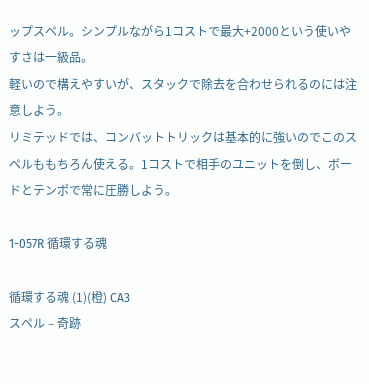ップスペル。シンプルながら1コストで最大+2000という使いやすさは一級品。
軽いので構えやすいが、スタックで除去を合わせられるのには注意しよう。
リミテッドでは、コンバットトリックは基本的に強いのでこのスペルももちろん使える。1コストで相手のユニットを倒し、ボードとテンポで常に圧勝しよう。

1-057R 循環する魂

循環する魂 (1)(橙) CA3
スペル – 奇跡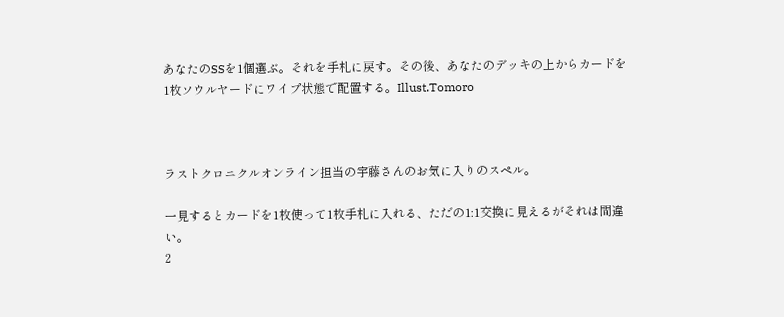あなたのSSを1個選ぶ。それを手札に戻す。その後、あなたのデッキの上からカードを1枚ソウルヤードにワイプ状態で配置する。Illust.Tomoro



ラストクロニクルオンライン担当の宇藤さんのお気に入りのスペル。

一見するとカードを1枚使って1枚手札に入れる、ただの1:1交換に見えるがそれは間違い。
2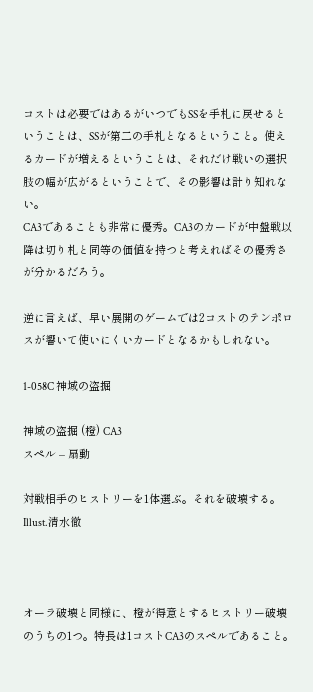コストは必要ではあるがいつでもSSを手札に戻せるということは、SSが第二の手札となるということ。使えるカードが増えるということは、それだけ戦いの選択肢の幅が広がるということで、その影響は計り知れない。
CA3であることも非常に優秀。CA3のカードが中盤戦以降は切り札と同等の価値を持つと考えればその優秀さが分かるだろう。

逆に言えば、早い展開のゲームでは2コストのテンポロスが響いて使いにくいカードとなるかもしれない。

1-058C 神域の盗掘

神域の盗掘 (橙) CA3
スペル – 扇動

対戦相手のヒストリーを1体選ぶ。それを破壊する。
Illust.清水徹



オーラ破壊と同様に、橙が得意とするヒストリー破壊のうちの1つ。特長は1コストCA3のスペルであること。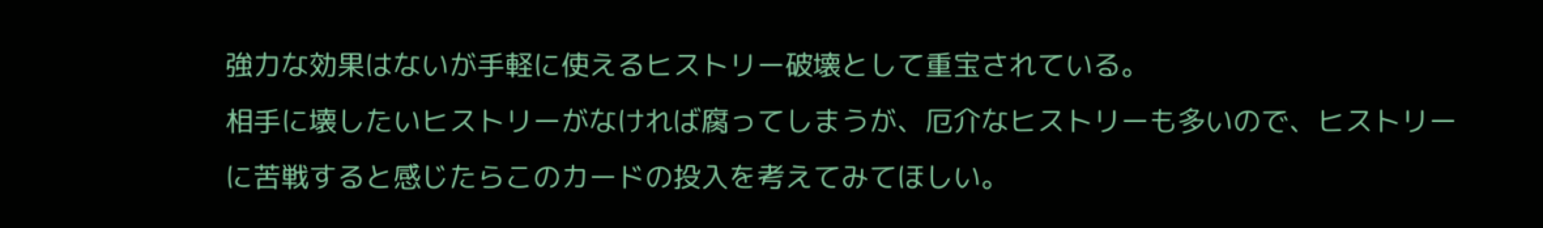強力な効果はないが手軽に使えるヒストリー破壊として重宝されている。
相手に壊したいヒストリーがなければ腐ってしまうが、厄介なヒストリーも多いので、ヒストリーに苦戦すると感じたらこのカードの投入を考えてみてほしい。